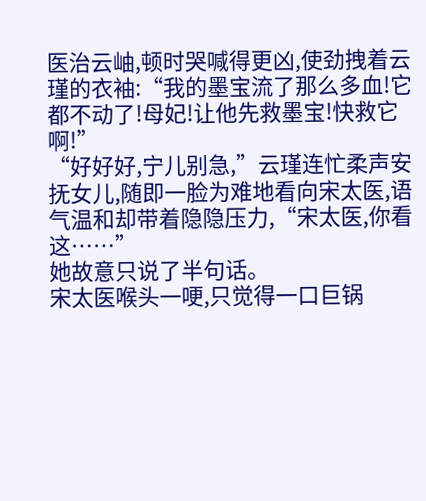医治云岫,顿时哭喊得更凶,使劲拽着云瑾的衣袖:“我的墨宝流了那么多血!它都不动了!母妃!让他先救墨宝!快救它啊!”
“好好好,宁儿别急,”云瑾连忙柔声安抚女儿,随即一脸为难地看向宋太医,语气温和却带着隐隐压力,“宋太医,你看这……”
她故意只说了半句话。
宋太医喉头一哽,只觉得一口巨锅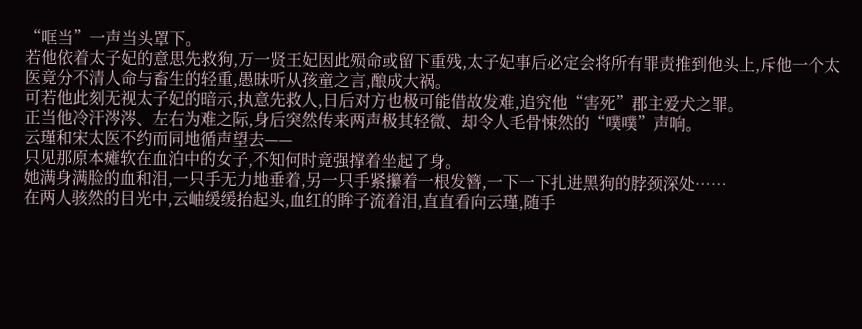“哐当”一声当头罩下。
若他依着太子妃的意思先救狗,万一贤王妃因此殒命或留下重残,太子妃事后必定会将所有罪责推到他头上,斥他一个太医竟分不清人命与畜生的轻重,愚昧听从孩童之言,酿成大祸。
可若他此刻无视太子妃的暗示,执意先救人,日后对方也极可能借故发难,追究他“害死”郡主爱犬之罪。
正当他冷汗涔涔、左右为难之际,身后突然传来两声极其轻微、却令人毛骨悚然的“噗噗”声响。
云瑾和宋太医不约而同地循声望去——
只见那原本瘫软在血泊中的女子,不知何时竟强撑着坐起了身。
她满身满脸的血和泪,一只手无力地垂着,另一只手紧攥着一根发簪,一下一下扎进黑狗的脖颈深处……
在两人骇然的目光中,云岫缓缓抬起头,血红的眸子流着泪,直直看向云瑾,随手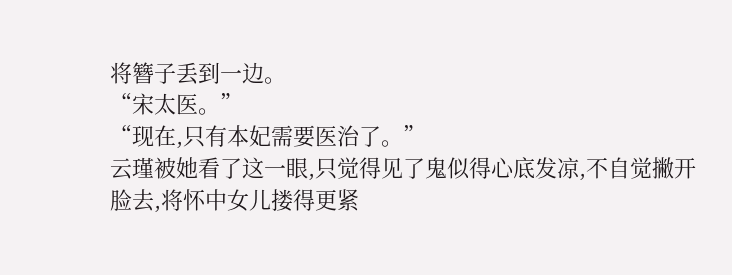将簪子丢到一边。
“宋太医。”
“现在,只有本妃需要医治了。”
云瑾被她看了这一眼,只觉得见了鬼似得心底发凉,不自觉撇开脸去,将怀中女儿搂得更紧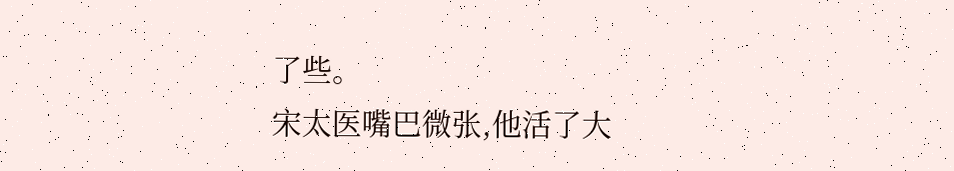了些。
宋太医嘴巴微张,他活了大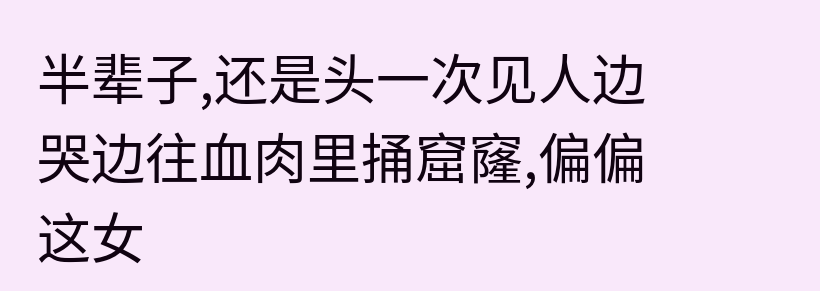半辈子,还是头一次见人边哭边往血肉里捅窟窿,偏偏这女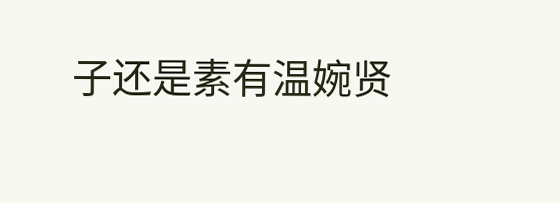子还是素有温婉贤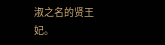淑之名的贤王妃。